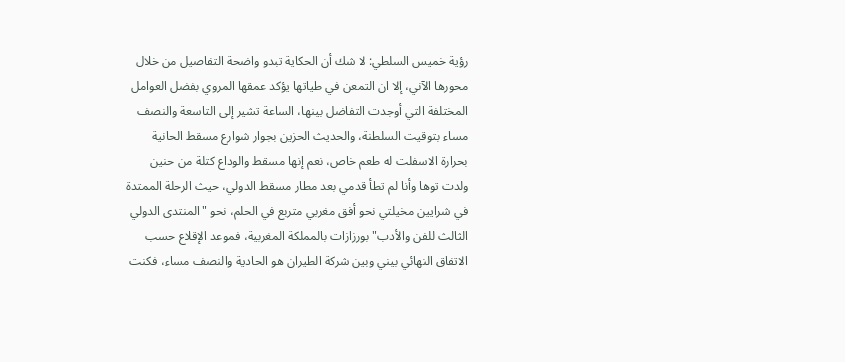رؤية خميس السلطي: لا شك أن الحكاية تبدو واضحة التفاصيل من خلال محورها الآني، إلا ان التمعن في طياتها يؤكد عمقها المروي بفضل العوامل المختلفة التي أوجدت التفاضل بينها، الساعة تشير إلى التاسعة والنصف مساء بتوقيت السلطنة، والحديث الحزين بجوار شوارع مسقط الحانية بحرارة الاسفلت له طعم خاص، نعم إنها مسقط والوداع كتلة من حنين ولدت توها وأنا لم تطأ قدمي بعد مطار مسقط الدولي، حيث الرحلة الممتدة في شرايين مخيلتي نحو أفق مغربي متربع في الحلم، نحو "المنتدى الدولي الثالث للفن والأدب" بورزازات بالمملكة المغربية، فموعد الإقلاع حسب الاتفاق النهائي بيني وبين شركة الطيران هو الحادية والنصف مساء، فكنت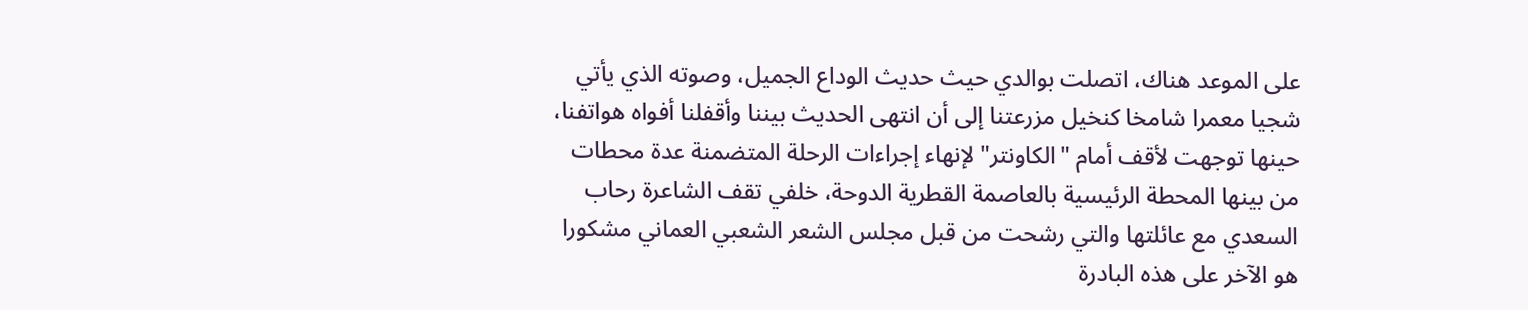على الموعد هناك، اتصلت بوالدي حيث حديث الوداع الجميل، وصوته الذي يأتي شجيا معمرا شامخا كنخيل مزرعتنا إلى أن انتهى الحديث بيننا وأقفلنا أفواه هواتفنا، حينها توجهت لأقف أمام "الكاونتر" لإنهاء إجراءات الرحلة المتضمنة عدة محطات من بينها المحطة الرئيسية بالعاصمة القطرية الدوحة، خلفي تقف الشاعرة رحاب السعدي مع عائلتها والتي رشحت من قبل مجلس الشعر الشعبي العماني مشكورا هو الآخر على هذه البادرة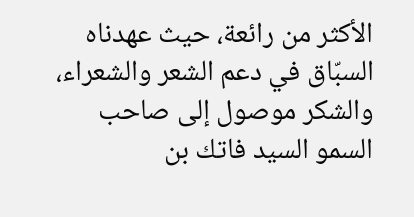الأكثر من رائعة، حيث عهدناه السبّاق في دعم الشعر والشعراء، والشكر موصول إلى صاحب السمو السيد فاتك بن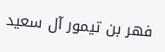فهر بن تيمور آل سعيد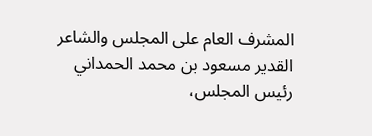المشرف العام على المجلس والشاعر القدير مسعود بن محمد الحمداني رئيس المجلس،